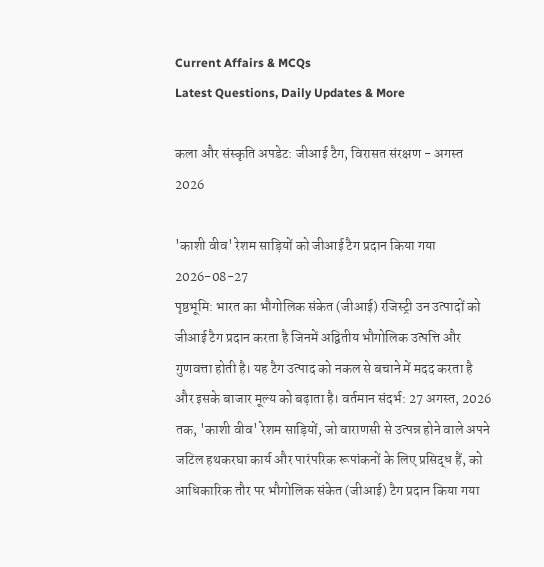Current Affairs & MCQs
Latest Questions, Daily Updates & More

कला और संस्कृति अपडेट: जीआई टैग, विरासत संरक्षण - अगस्त 2026

'काशी वीव' रेशम साड़ियों को जीआई टैग प्रदान किया गया
2026-08-27
पृष्ठभूमि: भारत का भौगोलिक संकेत (जीआई) रजिस्ट्री उन उत्पादों को जीआई टैग प्रदान करता है जिनमें अद्वितीय भौगोलिक उत्पत्ति और गुणवत्ता होती है। यह टैग उत्पाद को नकल से बचाने में मदद करता है और इसके बाजार मूल्य को बढ़ाता है। वर्तमान संदर्भ: 27 अगस्त, 2026 तक, 'काशी वीव' रेशम साड़ियों, जो वाराणसी से उत्पन्न होने वाले अपने जटिल हथकरघा कार्य और पारंपरिक रूपांकनों के लिए प्रसिद्ध हैं, को आधिकारिक तौर पर भौगोलिक संकेत (जीआई) टैग प्रदान किया गया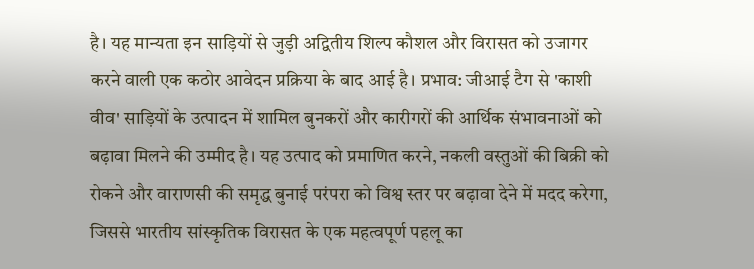है। यह मान्यता इन साड़ियों से जुड़ी अद्वितीय शिल्प कौशल और विरासत को उजागर करने वाली एक कठोर आवेदन प्रक्रिया के बाद आई है। प्रभाव: जीआई टैग से 'काशी वीव' साड़ियों के उत्पादन में शामिल बुनकरों और कारीगरों की आर्थिक संभावनाओं को बढ़ावा मिलने की उम्मीद है। यह उत्पाद को प्रमाणित करने, नकली वस्तुओं की बिक्री को रोकने और वाराणसी की समृद्ध बुनाई परंपरा को विश्व स्तर पर बढ़ावा देने में मदद करेगा, जिससे भारतीय सांस्कृतिक विरासत के एक महत्वपूर्ण पहलू का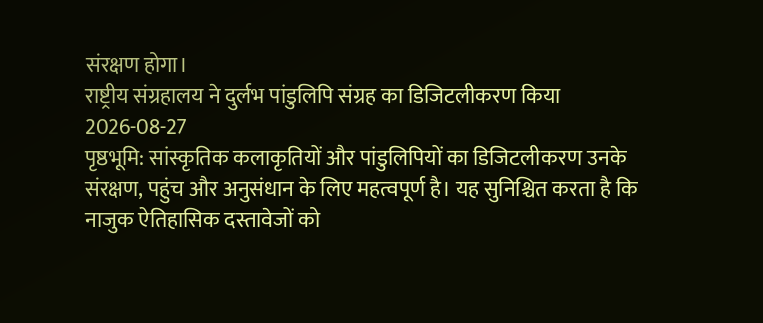संरक्षण होगा।
राष्ट्रीय संग्रहालय ने दुर्लभ पांडुलिपि संग्रह का डिजिटलीकरण किया
2026-08-27
पृष्ठभूमि: सांस्कृतिक कलाकृतियों और पांडुलिपियों का डिजिटलीकरण उनके संरक्षण, पहुंच और अनुसंधान के लिए महत्वपूर्ण है। यह सुनिश्चित करता है कि नाजुक ऐतिहासिक दस्तावेजों को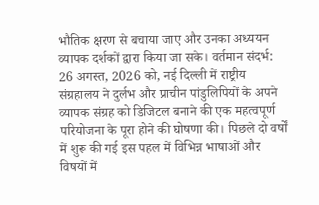भौतिक क्षरण से बचाया जाए और उनका अध्ययन व्यापक दर्शकों द्वारा किया जा सके। वर्तमान संदर्भ: 26 अगस्त, 2026 को, नई दिल्ली में राष्ट्रीय संग्रहालय ने दुर्लभ और प्राचीन पांडुलिपियों के अपने व्यापक संग्रह को डिजिटल बनाने की एक महत्वपूर्ण परियोजना के पूरा होने की घोषणा की। पिछले दो वर्षों में शुरू की गई इस पहल में विभिन्न भाषाओं और विषयों में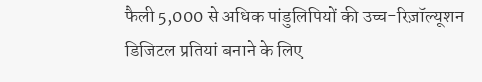फैली 5,000 से अधिक पांडुलिपियों की उच्च-रिज़ॉल्यूशन डिजिटल प्रतियां बनाने के लिए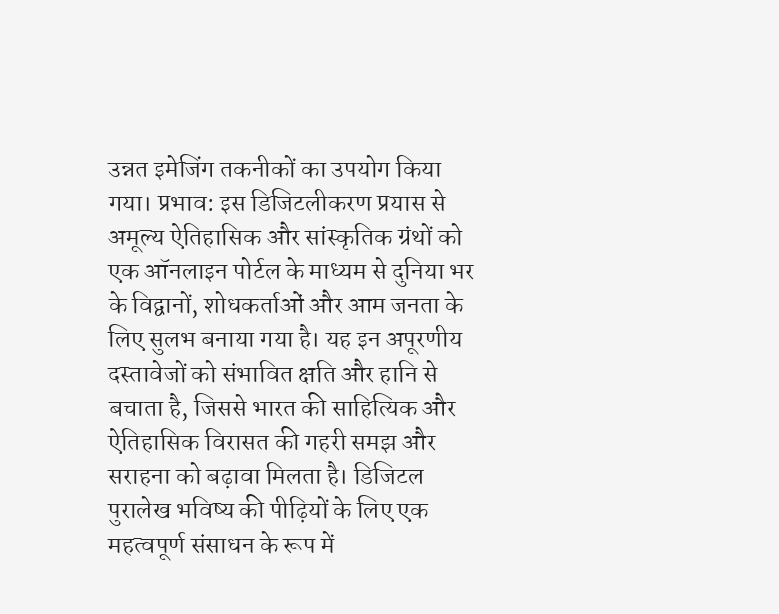उन्नत इमेजिंग तकनीकों का उपयोग किया गया। प्रभाव: इस डिजिटलीकरण प्रयास से अमूल्य ऐतिहासिक और सांस्कृतिक ग्रंथों को एक ऑनलाइन पोर्टल के माध्यम से दुनिया भर के विद्वानों, शोधकर्ताओं और आम जनता के लिए सुलभ बनाया गया है। यह इन अपूरणीय दस्तावेजों को संभावित क्षति और हानि से बचाता है, जिससे भारत की साहित्यिक और ऐतिहासिक विरासत की गहरी समझ और सराहना को बढ़ावा मिलता है। डिजिटल पुरालेख भविष्य की पीढ़ियों के लिए एक महत्वपूर्ण संसाधन के रूप में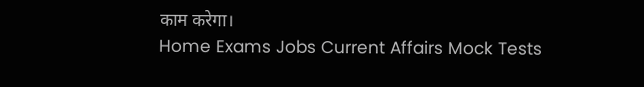काम करेगा।
Home Exams Jobs Current Affairs Mock Tests